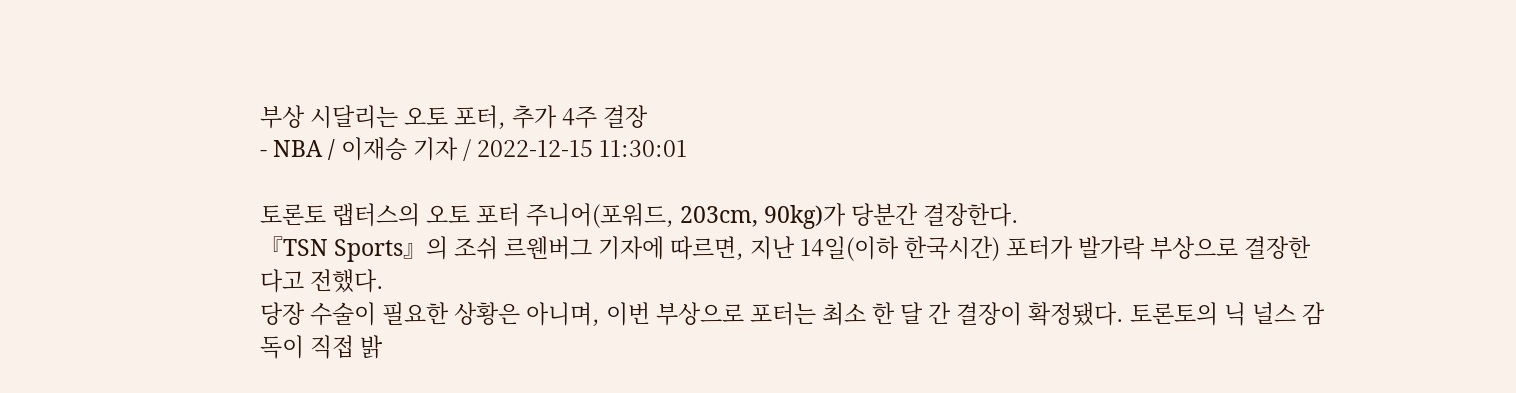부상 시달리는 오토 포터, 추가 4주 결장
- NBA / 이재승 기자 / 2022-12-15 11:30:01

토론토 랩터스의 오토 포터 주니어(포워드, 203cm, 90kg)가 당분간 결장한다.
『TSN Sports』의 조쉬 르웬버그 기자에 따르면, 지난 14일(이하 한국시간) 포터가 발가락 부상으로 결장한다고 전했다.
당장 수술이 필요한 상황은 아니며, 이번 부상으로 포터는 최소 한 달 간 결장이 확정됐다. 토론토의 닉 널스 감독이 직접 밝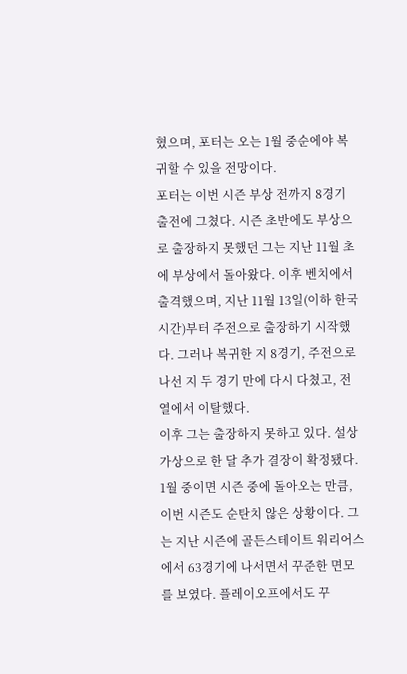혔으며, 포터는 오는 1월 중순에야 복귀할 수 있을 전망이다.
포터는 이번 시즌 부상 전까지 8경기 출전에 그쳤다. 시즌 초반에도 부상으로 출장하지 못했던 그는 지난 11월 초에 부상에서 돌아왔다. 이후 벤치에서 출격했으며, 지난 11월 13일(이하 한국시간)부터 주전으로 출장하기 시작했다. 그러나 복귀한 지 8경기, 주전으로 나선 지 두 경기 만에 다시 다쳤고, 전열에서 이탈했다.
이후 그는 출장하지 못하고 있다. 설상가상으로 한 달 추가 결장이 확정됐다. 1월 중이면 시즌 중에 돌아오는 만큼, 이번 시즌도 순탄치 않은 상황이다. 그는 지난 시즌에 골든스테이트 워리어스에서 63경기에 나서면서 꾸준한 면모를 보였다. 플레이오프에서도 꾸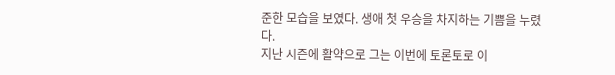준한 모습을 보였다. 생애 첫 우승을 차지하는 기쁨을 누렸다.
지난 시즌에 활약으로 그는 이번에 토론토로 이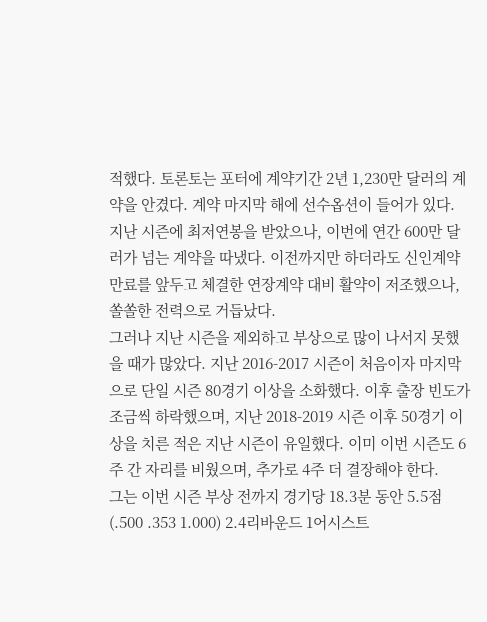적했다. 토론토는 포터에 계약기간 2년 1,230만 달러의 계약을 안겼다. 계약 마지막 해에 선수옵션이 들어가 있다. 지난 시즌에 최저연봉을 받았으나, 이번에 연간 600만 달러가 넘는 계약을 따냈다. 이전까지만 하더라도 신인계약 만료를 앞두고 체결한 연장계약 대비 활약이 저조했으나, 쏠쏠한 전력으로 거듭났다.
그러나 지난 시즌을 제외하고 부상으로 많이 나서지 못했을 때가 많았다. 지난 2016-2017 시즌이 처음이자 마지막으로 단일 시즌 80경기 이상을 소화했다. 이후 출장 빈도가 조금씩 하락했으며, 지난 2018-2019 시즌 이후 50경기 이상을 치른 적은 지난 시즌이 유일했다. 이미 이번 시즌도 6주 간 자리를 비웠으며, 추가로 4주 더 결장해야 한다.
그는 이번 시즌 부상 전까지 경기당 18.3분 동안 5.5점(.500 .353 1.000) 2.4리바운드 1어시스트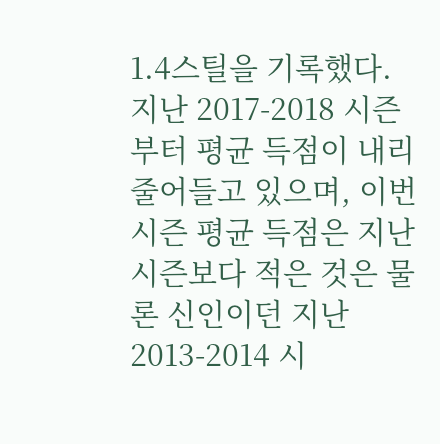1.4스틸을 기록했다. 지난 2017-2018 시즌부터 평균 득점이 내리 줄어들고 있으며, 이번 시즌 평균 득점은 지난 시즌보다 적은 것은 물론 신인이던 지난 2013-2014 시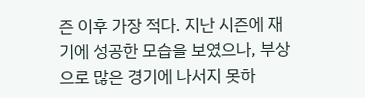즌 이후 가장 적다. 지난 시즌에 재기에 성공한 모습을 보였으나, 부상으로 많은 경기에 나서지 못하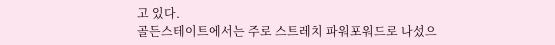고 있다.
골든스테이트에서는 주로 스트레치 파워포워드로 나섰으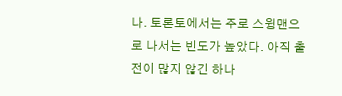나. 토론토에서는 주로 스윙맨으로 나서는 빈도가 높았다. 아직 출전이 많지 않긴 하나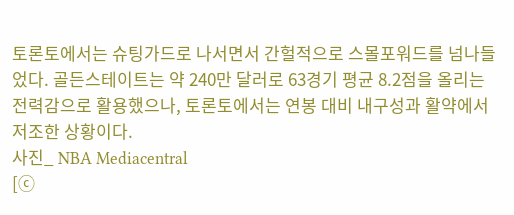토론토에서는 슈팅가드로 나서면서 간헐적으로 스몰포워드를 넘나들었다. 골든스테이트는 약 240만 달러로 63경기 평균 8.2점을 올리는 전력감으로 활용했으나, 토론토에서는 연봉 대비 내구성과 활약에서 저조한 상황이다.
사진_ NBA Mediacentral
[ⓒ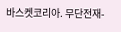바스켓코리아. 무단전재-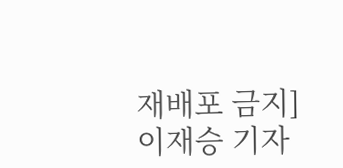재배포 금지]
이재승 기자